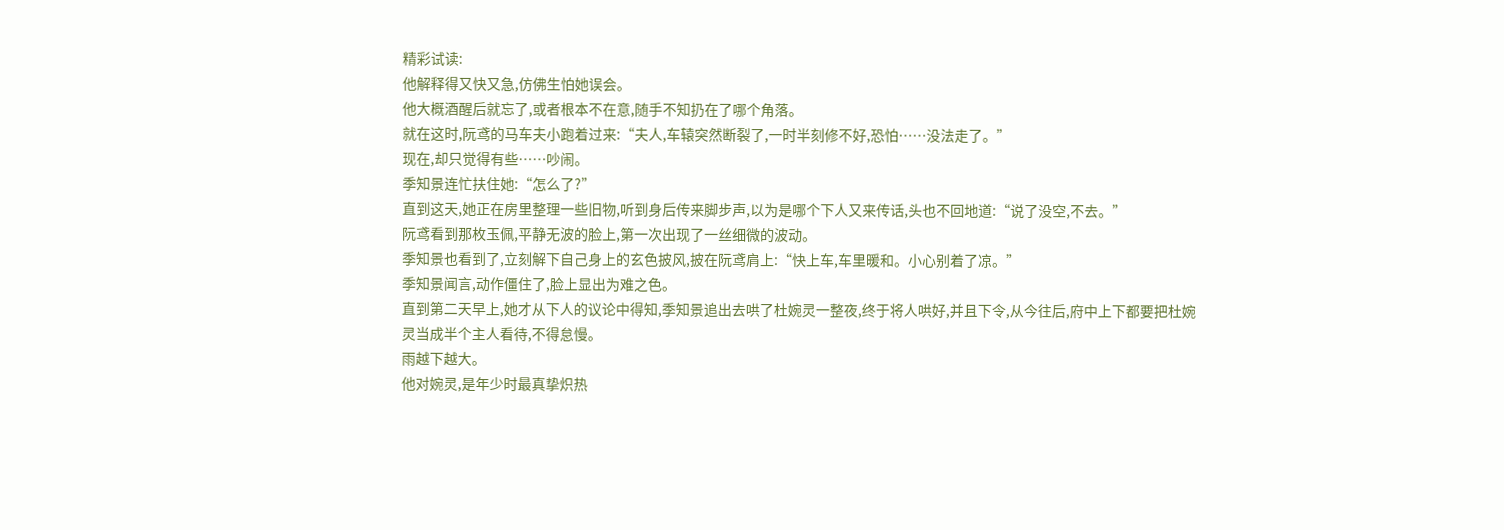精彩试读:
他解释得又快又急,仿佛生怕她误会。
他大概酒醒后就忘了,或者根本不在意,随手不知扔在了哪个角落。
就在这时,阮鸢的马车夫小跑着过来:“夫人,车辕突然断裂了,一时半刻修不好,恐怕……没法走了。”
现在,却只觉得有些……吵闹。
季知景连忙扶住她:“怎么了?”
直到这天,她正在房里整理一些旧物,听到身后传来脚步声,以为是哪个下人又来传话,头也不回地道:“说了没空,不去。”
阮鸢看到那枚玉佩,平静无波的脸上,第一次出现了一丝细微的波动。
季知景也看到了,立刻解下自己身上的玄色披风,披在阮鸢肩上:“快上车,车里暖和。小心别着了凉。”
季知景闻言,动作僵住了,脸上显出为难之色。
直到第二天早上,她才从下人的议论中得知,季知景追出去哄了杜婉灵一整夜,终于将人哄好,并且下令,从今往后,府中上下都要把杜婉灵当成半个主人看待,不得怠慢。
雨越下越大。
他对婉灵,是年少时最真挚炽热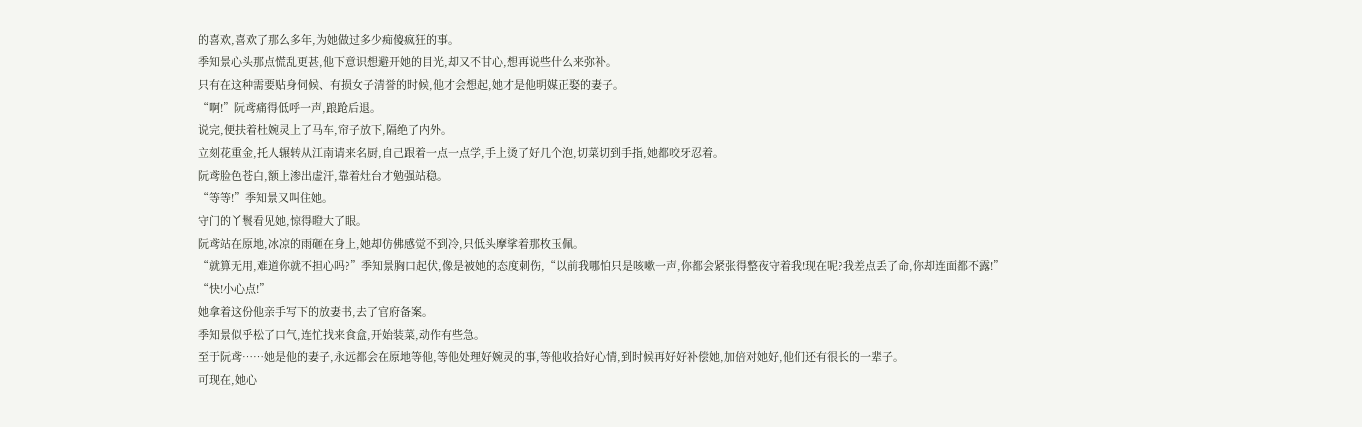的喜欢,喜欢了那么多年,为她做过多少痴傻疯狂的事。
季知景心头那点慌乱更甚,他下意识想避开她的目光,却又不甘心,想再说些什么来弥补。
只有在这种需要贴身伺候、有损女子清誉的时候,他才会想起,她才是他明媒正娶的妻子。
“啊!”阮鸢痛得低呼一声,踉跄后退。
说完,便扶着杜婉灵上了马车,帘子放下,隔绝了内外。
立刻花重金,托人辗转从江南请来名厨,自己跟着一点一点学,手上烫了好几个泡,切菜切到手指,她都咬牙忍着。
阮鸢脸色苍白,额上渗出虚汗,靠着灶台才勉强站稳。
“等等!”季知景又叫住她。
守门的丫鬟看见她,惊得瞪大了眼。
阮鸢站在原地,冰凉的雨砸在身上,她却仿佛感觉不到冷,只低头摩挲着那枚玉佩。
“就算无用,难道你就不担心吗?”季知景胸口起伏,像是被她的态度刺伤,“以前我哪怕只是咳嗽一声,你都会紧张得整夜守着我!现在呢?我差点丢了命,你却连面都不露!”
“快!小心点!”
她拿着这份他亲手写下的放妻书,去了官府备案。
季知景似乎松了口气,连忙找来食盒,开始装菜,动作有些急。
至于阮鸢……她是他的妻子,永远都会在原地等他,等他处理好婉灵的事,等他收拾好心情,到时候再好好补偿她,加倍对她好,他们还有很长的一辈子。
可现在,她心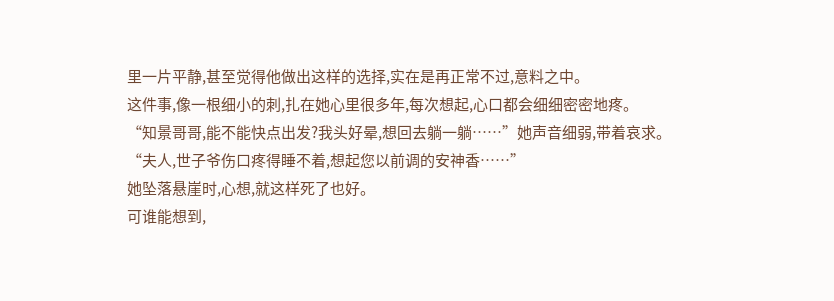里一片平静,甚至觉得他做出这样的选择,实在是再正常不过,意料之中。
这件事,像一根细小的刺,扎在她心里很多年,每次想起,心口都会细细密密地疼。
“知景哥哥,能不能快点出发?我头好晕,想回去躺一躺……”她声音细弱,带着哀求。
“夫人,世子爷伤口疼得睡不着,想起您以前调的安神香……”
她坠落悬崖时,心想,就这样死了也好。
可谁能想到,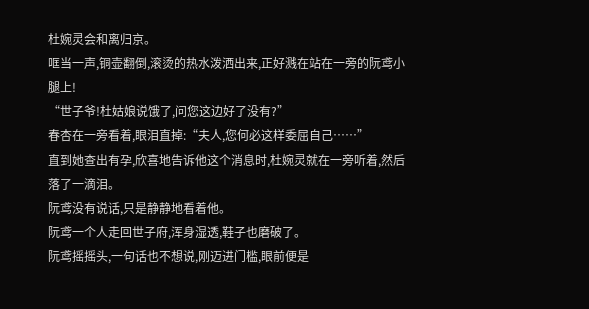杜婉灵会和离归京。
哐当一声,铜壶翻倒,滚烫的热水泼洒出来,正好溅在站在一旁的阮鸢小腿上!
“世子爷!杜姑娘说饿了,问您这边好了没有?”
春杏在一旁看着,眼泪直掉:“夫人,您何必这样委屈自己……”
直到她查出有孕,欣喜地告诉他这个消息时,杜婉灵就在一旁听着,然后落了一滴泪。
阮鸢没有说话,只是静静地看着他。
阮鸢一个人走回世子府,浑身湿透,鞋子也磨破了。
阮鸢摇摇头,一句话也不想说,刚迈进门槛,眼前便是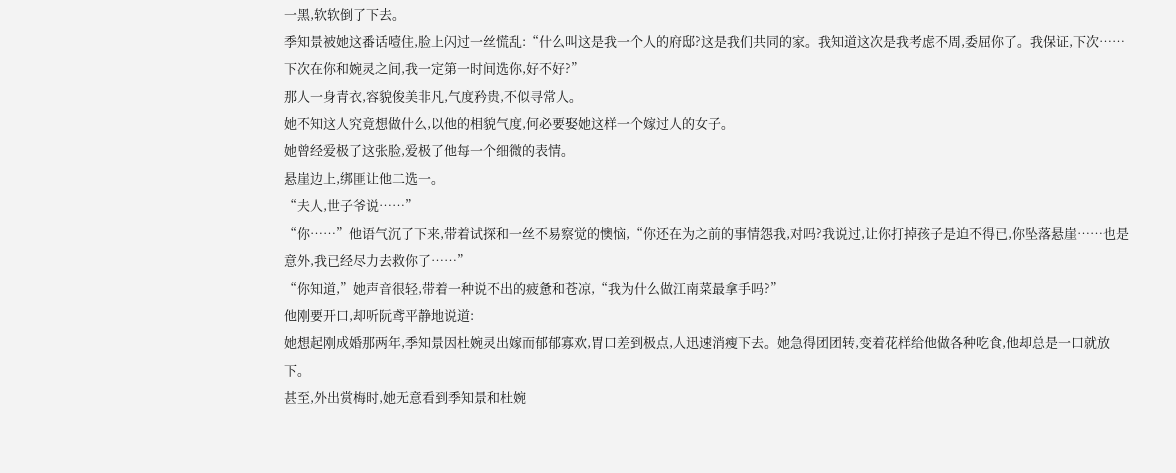一黑,软软倒了下去。
季知景被她这番话噎住,脸上闪过一丝慌乱:“什么叫这是我一个人的府邸?这是我们共同的家。我知道这次是我考虑不周,委屈你了。我保证,下次……下次在你和婉灵之间,我一定第一时间选你,好不好?”
那人一身青衣,容貌俊美非凡,气度矜贵,不似寻常人。
她不知这人究竟想做什么,以他的相貌气度,何必要娶她这样一个嫁过人的女子。
她曾经爱极了这张脸,爱极了他每一个细微的表情。
悬崖边上,绑匪让他二选一。
“夫人,世子爷说……”
“你……”他语气沉了下来,带着试探和一丝不易察觉的懊恼,“你还在为之前的事情怨我,对吗?我说过,让你打掉孩子是迫不得已,你坠落悬崖……也是意外,我已经尽力去救你了……”
“你知道,”她声音很轻,带着一种说不出的疲惫和苍凉,“我为什么做江南菜最拿手吗?”
他刚要开口,却听阮鸢平静地说道:
她想起刚成婚那两年,季知景因杜婉灵出嫁而郁郁寡欢,胃口差到极点,人迅速消瘦下去。她急得团团转,变着花样给他做各种吃食,他却总是一口就放下。
甚至,外出赏梅时,她无意看到季知景和杜婉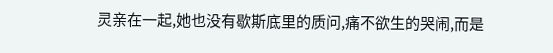灵亲在一起,她也没有歇斯底里的质问,痛不欲生的哭闹,而是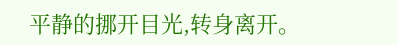平静的挪开目光,转身离开。